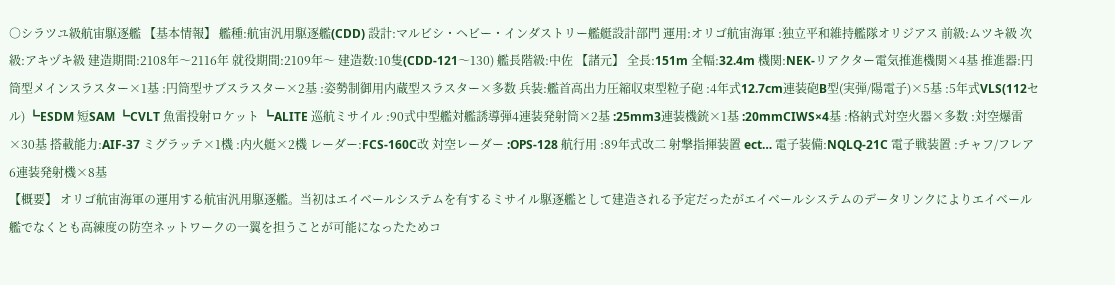○シラツユ級航宙駆逐艦 【基本情報】 艦種:航宙汎用駆逐艦(CDD) 設計:マルビシ・ヘビー・インダストリー艦艇設計部門 運用:オリゴ航宙海軍 :独立平和維持艦隊オリジアス 前級:ムツキ級 次級:アキヅキ級 建造期間:2108年〜2116年 就役期間:2109年〜 建造数:10隻(CDD-121〜130) 艦長階級:中佐 【諸元】 全長:151m 全幅:32.4m 機関:NEK-リアクター電気推進機関×4基 推進器:円筒型メインスラスター×1基 :円筒型サブスラスター×2基 :姿勢制御用内蔵型スラスター×多数 兵装:艦首高出力圧縮収束型粒子砲 :4年式12.7cm連装砲B型(実弾/陽電子)×5基 :5年式VLS(112セル) ┗ESDM 短SAM ┗CVLT 魚雷投射ロケット ┗ALITE 巡航ミサイル :90式中型艦対艦誘導弾4連装発射筒×2基 :25mm3連装機銃×1基 :20mmCIWS×4基 :格納式対空火器×多数 :対空爆雷×30基 搭載能力:AIF-37 ミグラッテ×1機 :内火艇×2機 レーダー:FCS-160C改 対空レーダー :OPS-128 航行用 :89年式改二 射撃指揮装置 ect… 電子装備:NQLQ-21C 電子戦装置 :チャフ/フレア6連装発射機×8基
【概要】 オリゴ航宙海軍の運用する航宙汎用駆逐艦。当初はエイベールシステムを有するミサイル駆逐艦として建造される予定だったがエイベールシステムのデータリンクによりエイベール艦でなくとも高練度の防空ネットワークの一翼を担うことが可能になったためコ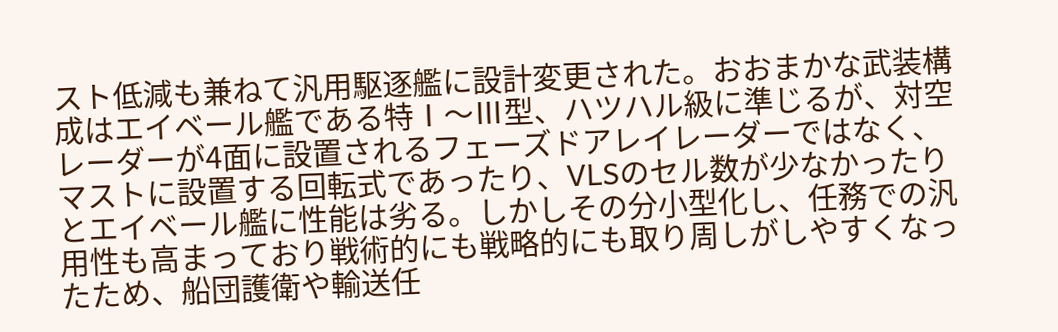スト低減も兼ねて汎用駆逐艦に設計変更された。おおまかな武装構成はエイベール艦である特Ⅰ〜Ⅲ型、ハツハル級に準じるが、対空レーダーが4面に設置されるフェーズドアレイレーダーではなく、マストに設置する回転式であったり、VLSのセル数が少なかったりとエイベール艦に性能は劣る。しかしその分小型化し、任務での汎用性も高まっており戦術的にも戦略的にも取り周しがしやすくなったため、船団護衛や輸送任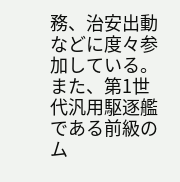務、治安出動などに度々参加している。また、第1世代汎用駆逐艦である前級のム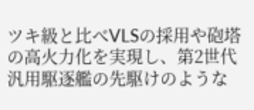ツキ級と比べVLSの採用や砲塔の高火力化を実現し、第2世代汎用駆逐艦の先駆けのような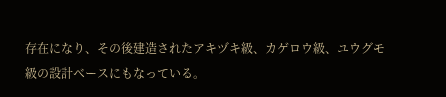存在になり、その後建造されたアキヅキ級、カゲロウ級、ユウグモ級の設計ベースにもなっている。